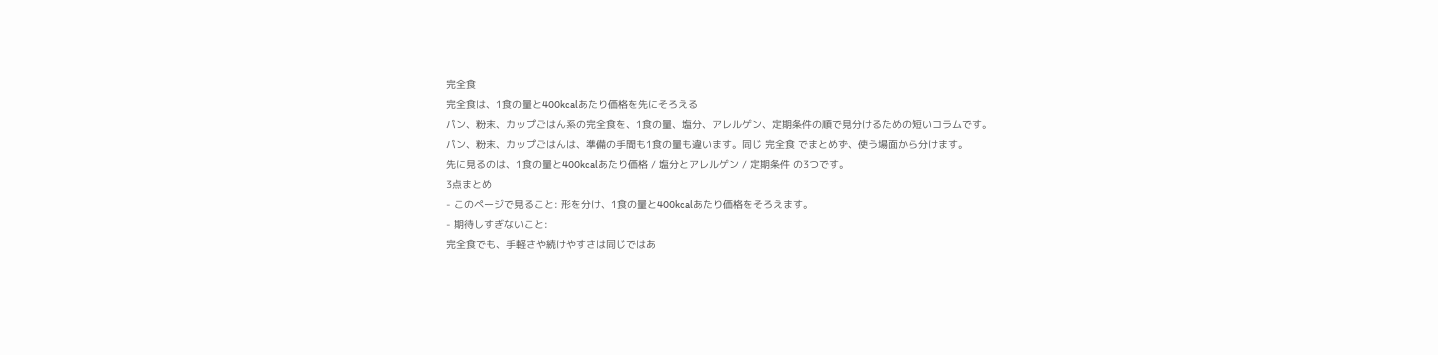完全食
完全食は、1食の量と400kcalあたり価格を先にそろえる
パン、粉末、カップごはん系の完全食を、1食の量、塩分、アレルゲン、定期条件の順で見分けるための短いコラムです。
パン、粉末、カップごはんは、準備の手間も1食の量も違います。同じ 完全食 でまとめず、使う場面から分けます。
先に見るのは、1食の量と400kcalあたり価格 / 塩分とアレルゲン / 定期条件 の3つです。
3点まとめ
- このページで見ること: 形を分け、1食の量と400kcalあたり価格をそろえます。
- 期待しすぎないこと:
完全食でも、手軽さや続けやすさは同じではあ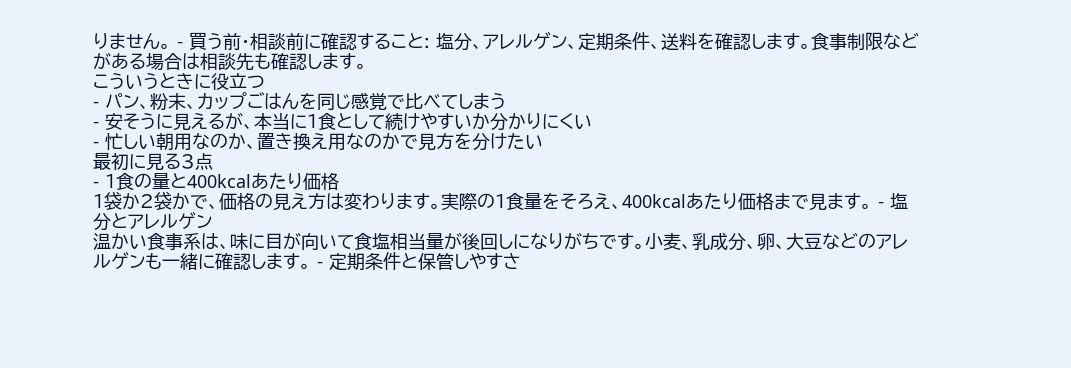りません。 - 買う前・相談前に確認すること: 塩分、アレルゲン、定期条件、送料を確認します。食事制限などがある場合は相談先も確認します。
こういうときに役立つ
- パン、粉末、カップごはんを同じ感覚で比べてしまう
- 安そうに見えるが、本当に1食として続けやすいか分かりにくい
- 忙しい朝用なのか、置き換え用なのかで見方を分けたい
最初に見る3点
- 1食の量と400kcalあたり価格
1袋か2袋かで、価格の見え方は変わります。実際の1食量をそろえ、400kcalあたり価格まで見ます。 - 塩分とアレルゲン
温かい食事系は、味に目が向いて食塩相当量が後回しになりがちです。小麦、乳成分、卵、大豆などのアレルゲンも一緒に確認します。 - 定期条件と保管しやすさ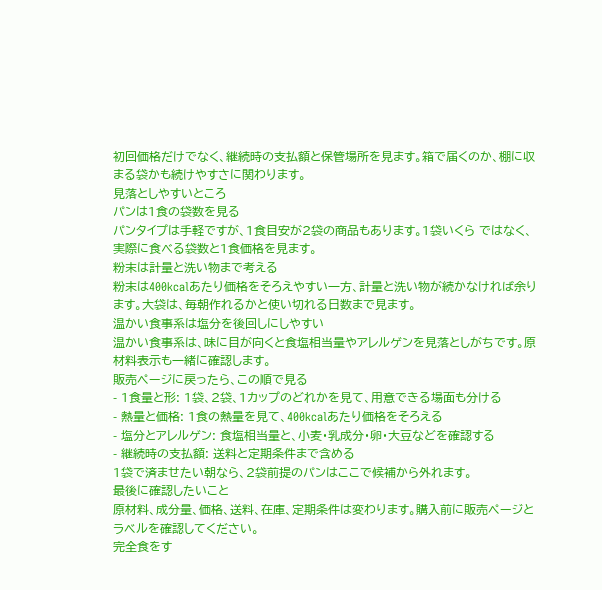初回価格だけでなく、継続時の支払額と保管場所を見ます。箱で届くのか、棚に収まる袋かも続けやすさに関わります。
見落としやすいところ
パンは1食の袋数を見る
パンタイプは手軽ですが、1食目安が2袋の商品もあります。1袋いくら ではなく、実際に食べる袋数と1食価格を見ます。
粉末は計量と洗い物まで考える
粉末は400kcalあたり価格をそろえやすい一方、計量と洗い物が続かなければ余ります。大袋は、毎朝作れるかと使い切れる日数まで見ます。
温かい食事系は塩分を後回しにしやすい
温かい食事系は、味に目が向くと食塩相当量やアレルゲンを見落としがちです。原材料表示も一緒に確認します。
販売ページに戻ったら、この順で見る
- 1食量と形: 1袋、2袋、1カップのどれかを見て、用意できる場面も分ける
- 熱量と価格: 1食の熱量を見て、400kcalあたり価格をそろえる
- 塩分とアレルゲン: 食塩相当量と、小麦・乳成分・卵・大豆などを確認する
- 継続時の支払額: 送料と定期条件まで含める
1袋で済ませたい朝なら、2袋前提のパンはここで候補から外れます。
最後に確認したいこと
原材料、成分量、価格、送料、在庫、定期条件は変わります。購入前に販売ページとラベルを確認してください。
完全食をす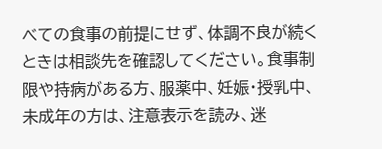べての食事の前提にせず、体調不良が続くときは相談先を確認してください。食事制限や持病がある方、服薬中、妊娠・授乳中、未成年の方は、注意表示を読み、迷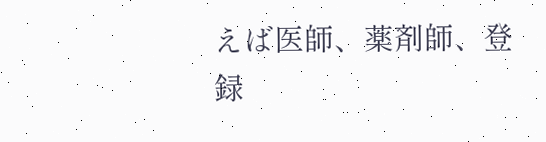えば医師、薬剤師、登録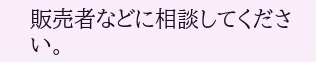販売者などに相談してください。